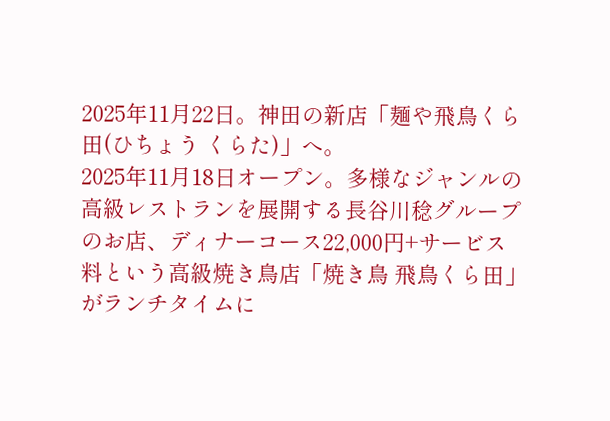2025年11月22日。神田の新店「麺や飛鳥くら田(ひちょう くらた)」へ。
2025年11月18日オープン。多様なジャンルの高級レストランを展開する長谷川稔グループのお店、ディナーコース22,000円+サービス料という高級焼き鳥店「焼き鳥 飛鳥くら田」がランチタイムに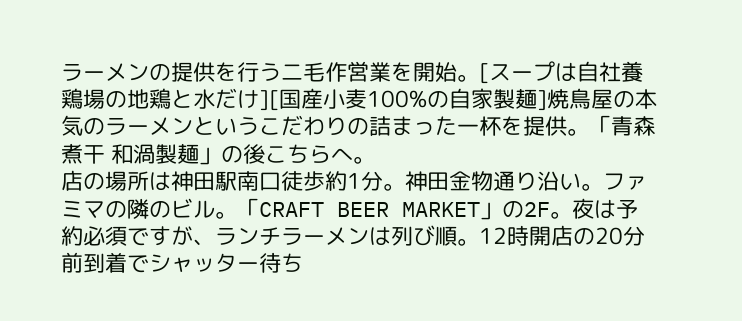ラーメンの提供を行う二毛作営業を開始。[スープは自社養鶏場の地鶏と水だけ][国産小麦100%の自家製麺]焼鳥屋の本気のラーメンというこだわりの詰まった一杯を提供。「青森煮干 和渦製麺」の後こちらへ。
店の場所は神田駅南口徒歩約1分。神田金物通り沿い。ファミマの隣のビル。「CRAFT BEER MARKET」の2F。夜は予約必須ですが、ランチラーメンは列び順。12時開店の20分前到着でシャッター待ち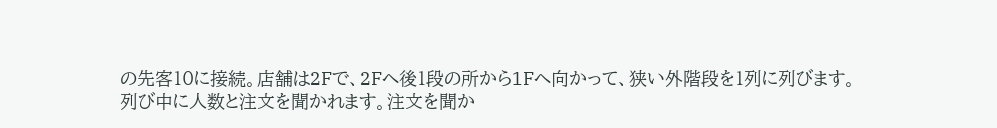の先客10に接続。店舗は2Fで、2Fへ後1段の所から1Fへ向かって、狭い外階段を1列に列びます。
列び中に人数と注文を聞かれます。注文を聞か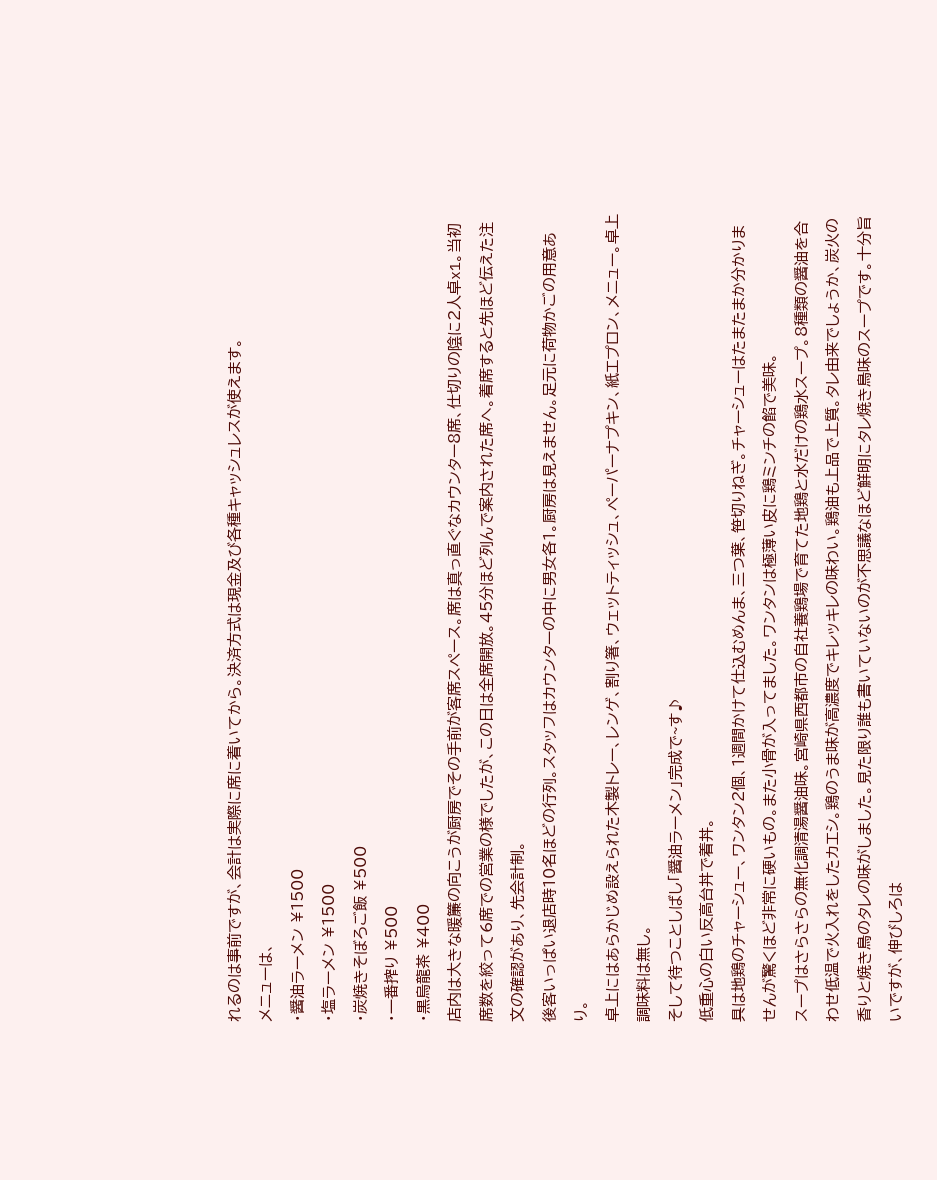れるのは事前ですが、会計は実際に席に着いてから。決済方式は現金及び各種キャッシュレスが使えます。
メニューは、
・醤油ラーメン ¥1500
・塩ラーメン ¥1500
・炭焼きそぼろご飯 ¥500
・一番搾り ¥500
・黒烏龍茶 ¥400
店内は大きな暖簾の向こうが厨房でその手前が客席スペース。席は真っ直ぐなカウンター8席、仕切りの陰に2人卓x1。当初席数を絞って6席での営業の様でしたが、この日は全席開放。45分ほど列んで案内された席へ。着席すると先ほど伝えた注文の確認があり、先会計制。
後客いっぱい退店時10名ほどの行列。スタッフはカウンターの中に男女各1。厨房は見えません。足元に荷物かごの用意あり。
卓上にはあらかじめ設えられた木製トレー、レンゲ、割り箸、ウェットティッシュ、ペーパーナプキン、紙エプロン、メニュー。卓上調味料は無し。
そして待つことしばし「醤油ラーメン」完成で~す♪
低重心の白い反高台丼で着丼。
具は地鶏のチャーシュー、ワンタン2個、1週間かけて仕込むめんま、三つ葉、笹切りねぎ。チャーシューはたまたまか分かりませんが驚くほど非常に硬いもの。また小骨が入ってました。ワンタンは極薄い皮に鶏ミンチの餡で美味。
スープはさらさらの無化調清湯醤油味。宮崎県西都市の自社養鶏場で育てた地鶏と水だけの鶏水スープ。8種類の醤油を合わせ低温で火入れをしたカエシ。鶏のうま味が高濃度でキレッキレの味わい。鶏油も上品で上質。タレ由来でしょうか、炭火の香りと焼き鳥のタレの味がしました。見た限り誰も書いていないのが不思議なほど鮮明にタレ焼き鳥味のスープです。十分旨いですが、伸びしろは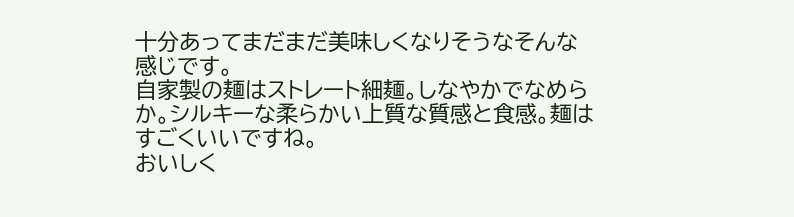十分あってまだまだ美味しくなりそうなそんな感じです。
自家製の麺はストレート細麺。しなやかでなめらか。シルキーな柔らかい上質な質感と食感。麺はすごくいいですね。
おいしく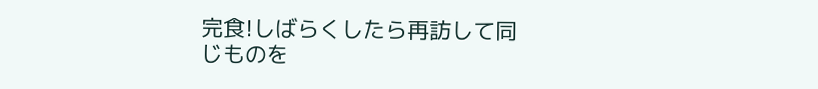完食!しばらくしたら再訪して同じものを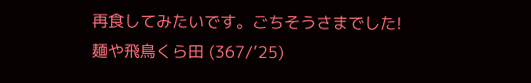再食してみたいです。ごちそうさまでした!
麺や飛鳥くら田 (367/’25)